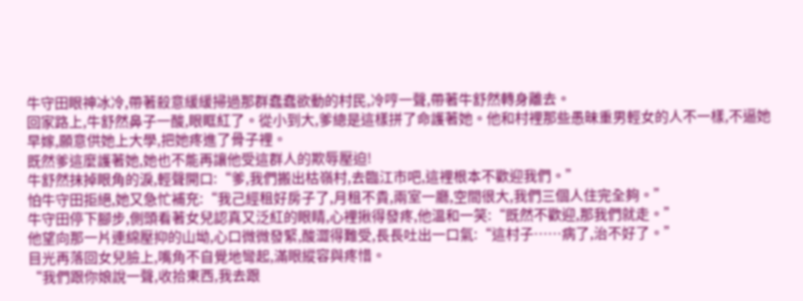牛守田眼神冰冷,帶著殺意緩緩掃過那群蠢蠢欲動的村民,冷哼一聲,帶著牛舒然轉身離去。
回家路上,牛舒然鼻子一酸,眼眶紅了。從小到大,爹總是這樣拼了命護著她。他和村裡那些愚昧重男輕女的人不一樣,不逼她早嫁,願意供她上大學,把她疼進了骨子裡。
既然爹這麼護著她,她也不能再讓他受這群人的欺辱壓迫!
牛舒然抹掉眼角的淚,輕聲開口:“爹,我們搬出枯嶺村,去臨江市吧,這裡根本不歡迎我們。”
怕牛守田拒絕,她又急忙補充:“我己經租好房子了,月租不貴,兩室一廳,空間很大,我們三個人住完全夠。”
牛守田停下腳步,側頭看著女兒認真又泛紅的眼睛,心裡揪得發疼,他溫和一笑:“既然不歡迎,那我們就走。”
他望向那一片連綿壓抑的山坳,心口微微發緊,酸澀得難受,長長吐出一口氣:“這村子……病了,治不好了。”
目光再落回女兒臉上,嘴角不自覺地彎起,滿眼縱容與疼惜。
“我們跟你娘說一聲,收拾東西,我去跟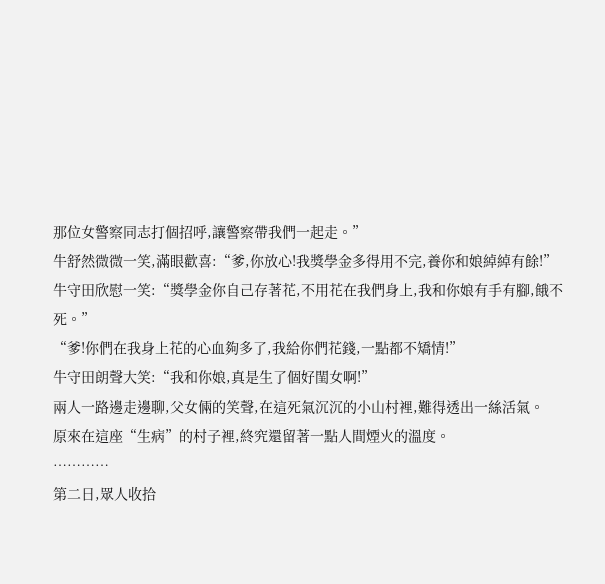那位女警察同志打個招呼,讓警察帶我們一起走。”
牛舒然微微一笑,滿眼歡喜:“爹,你放心!我獎學金多得用不完,養你和娘綽綽有餘!”
牛守田欣慰一笑:“獎學金你自己存著花,不用花在我們身上,我和你娘有手有腳,餓不死。”
“爹!你們在我身上花的心血夠多了,我給你們花錢,一點都不矯情!”
牛守田朗聲大笑:“我和你娘,真是生了個好閨女啊!”
兩人一路邊走邊聊,父女倆的笑聲,在這死氣沉沉的小山村裡,難得透出一絲活氣。
原來在這座“生病”的村子裡,終究還留著一點人間煙火的溫度。
…………
第二日,眾人收拾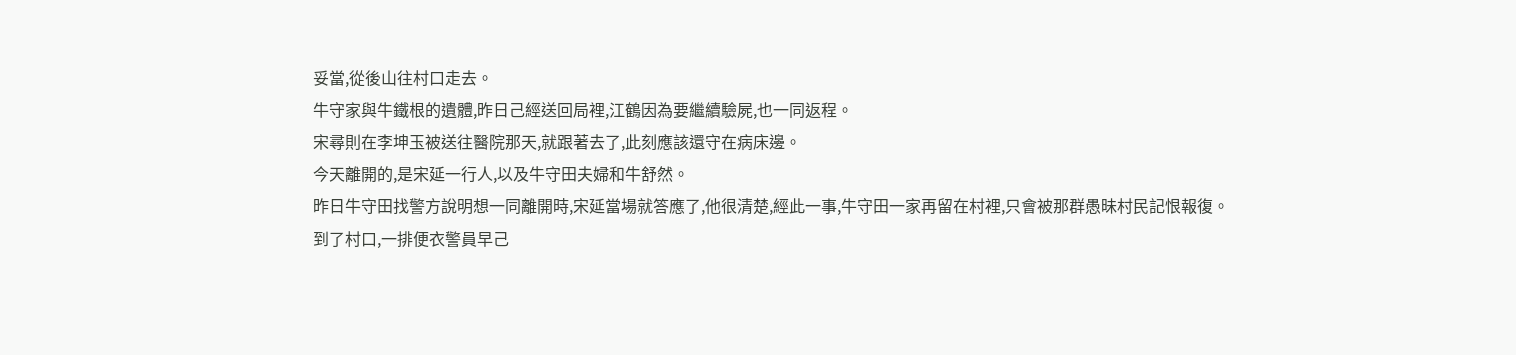妥當,從後山往村口走去。
牛守家與牛鐵根的遺體,昨日己經送回局裡,江鶴因為要繼續驗屍,也一同返程。
宋尋則在李坤玉被送往醫院那天,就跟著去了,此刻應該還守在病床邊。
今天離開的,是宋延一行人,以及牛守田夫婦和牛舒然。
昨日牛守田找警方說明想一同離開時,宋延當場就答應了,他很清楚,經此一事,牛守田一家再留在村裡,只會被那群愚昧村民記恨報復。
到了村口,一排便衣警員早己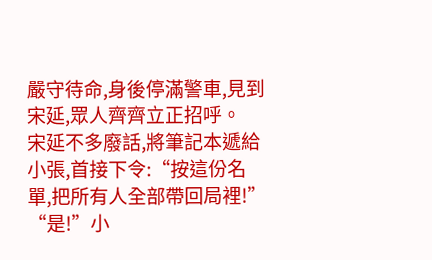嚴守待命,身後停滿警車,見到宋延,眾人齊齊立正招呼。
宋延不多廢話,將筆記本遞給小張,首接下令:“按這份名單,把所有人全部帶回局裡!”
“是!”小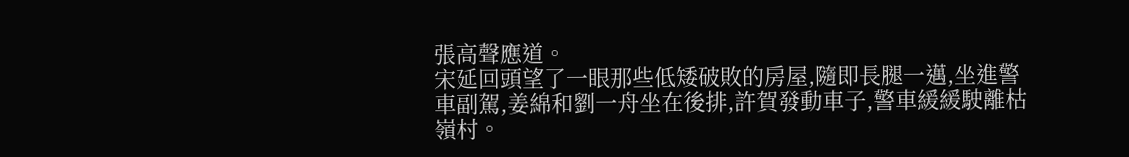張高聲應道。
宋延回頭望了一眼那些低矮破敗的房屋,隨即長腿一邁,坐進警車副駕,姜綿和劉一舟坐在後排,許賀發動車子,警車緩緩駛離枯嶺村。